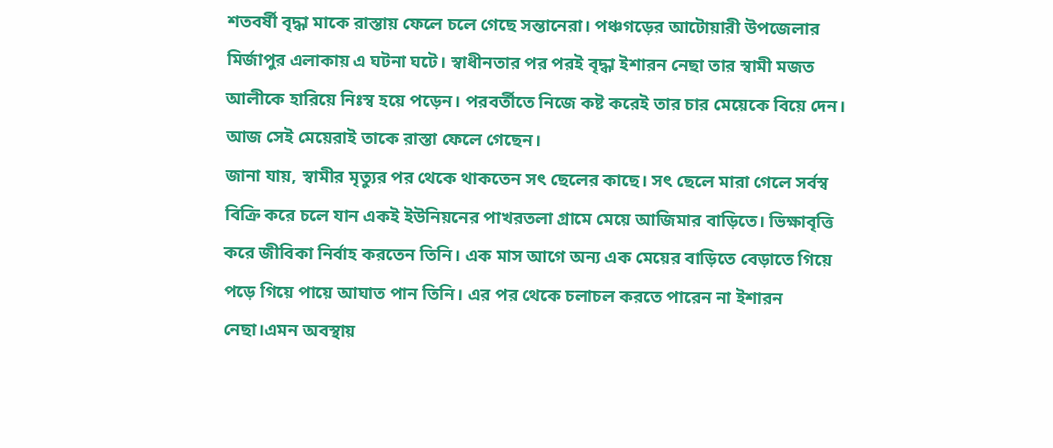শতবর্ষী বৃদ্ধা মাকে রাস্তায় ফেলে চলে গেছে সন্তানেরা। পঞ্চগড়ের আটোয়ারী উপজেলার মির্জাপুর এলাকায় এ ঘটনা ঘটে। স্বাধীনতার পর পরই বৃদ্ধা ইশারন নেছা তার স্বামী মজত আলীকে হারিয়ে নিঃস্ব হয়ে পড়েন। পরবর্তীতে নিজে কষ্ট করেই তার চার মেয়েকে বিয়ে দেন। আজ সেই মেয়েরাই তাকে রাস্তা ফেলে গেছেন।
জানা যায়, স্বামীর মৃত্যুর পর থেকে থাকতেন সৎ ছেলের কাছে। সৎ ছেলে মারা গেলে সর্বস্ব বিক্রি করে চলে যান একই ইউনিয়নের পাখরতলা গ্রামে মেয়ে আজিমার বাড়িতে। ভিক্ষাবৃত্তি করে জীবিকা নির্বাহ করতেন তিনি। এক মাস আগে অন্য এক মেয়ের বাড়িতে বেড়াতে গিয়ে পড়ে গিয়ে পায়ে আঘাত পান তিনি। এর পর থেকে চলাচল করতে পারেন না ইশারন নেছা।এমন অবস্থায়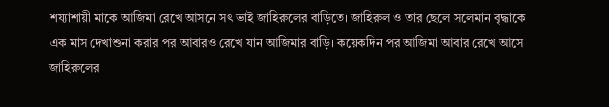শয্যাশায়ী মাকে আজিমা রেখে আসনে সৎ ভাই জাহিরুলের বাড়িতে। জাহিরুল ও তার ছেলে সলেমান বৃদ্ধাকে এক মাস দেখাশুনা করার পর আবারও রেখে যান আজিমার বাড়ি। কয়েকদিন পর আজিমা আবার রেখে আসে জাহিরুলের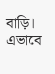বাড়ি। এভাবে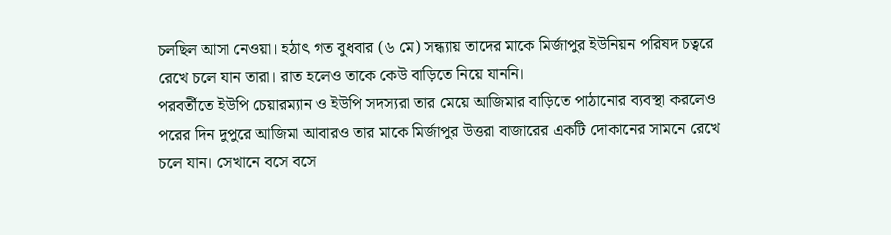চলছিল আসা নেওয়া। হঠাৎ গত বুধবার (৬ মে) সন্ধ্যায় তাদের মাকে মির্জাপুর ইউনিয়ন পরিষদ চত্বরে রেখে চলে যান তারা। রাত হলেও তাকে কেউ বাড়িতে নিয়ে যাননি।
পরবর্তীতে ইউপি চেয়ারম্যান ও ইউপি সদস্যরা তার মেয়ে আজিমার বাড়িতে পাঠানোর ব্যবস্থা করলেও পরের দিন দুপুরে আজিমা আবারও তার মাকে মির্জাপুর উত্তরা বাজারের একটি দোকানের সামনে রেখে চলে যান। সেখানে বসে বসে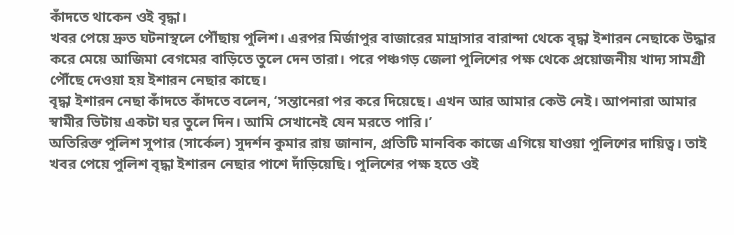কাঁদতে থাকেন ওই বৃদ্ধা।
খবর পেয়ে দ্রুত ঘটনাস্থলে পৌঁছায় পুলিশ। এরপর মির্জাপুর বাজারের মাদ্রাসার বারান্দা থেকে বৃদ্ধা ইশারন নেছাকে উদ্ধার করে মেয়ে আজিমা বেগমের বাড়িতে তুলে দেন তারা। পরে পঞ্চগড় জেলা পুলিশের পক্ষ থেকে প্রয়োজনীয় খাদ্য সামগ্রী পৌঁছে দেওয়া হয় ইশারন নেছার কাছে।
বৃদ্ধা ইশারন নেছা কাঁদতে কাঁদতে বলেন, ‘সন্তানেরা পর করে দিয়েছে। এখন আর আমার কেউ নেই। আপনারা আমার স্বামীর ভিটায় একটা ঘর তুলে দিন। আমি সেখানেই যেন মরতে পারি।’
অতিরিক্ত পুলিশ সুপার (সার্কেল) সুদর্শন কুমার রায় জানান, প্রতিটি মানবিক কাজে এগিয়ে যাওয়া পুলিশের দায়িত্ব। তাই খবর পেয়ে পুলিশ বৃদ্ধা ইশারন নেছার পাশে দাঁড়িয়েছি। পুলিশের পক্ষ হতে ওই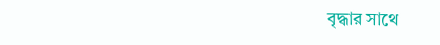বৃদ্ধার সাথে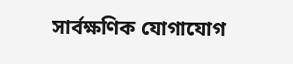সার্বক্ষণিক যোগাযোগ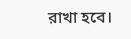রাখা হবে।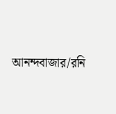আনন্দবাজার/রনি